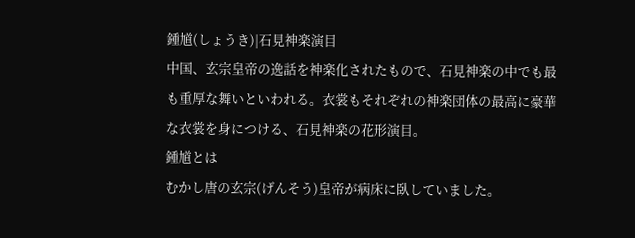鍾馗(しょうき)|石見神楽演目
中国、玄宗皇帝の逸話を神楽化されたもので、石見神楽の中でも最も重厚な舞いといわれる。衣裳もそれぞれの神楽団体の最高に豪華な衣裳を身につける、石見神楽の花形演目。
鍾馗とは
むかし唐の玄宗(げんそう)皇帝が病床に臥していました。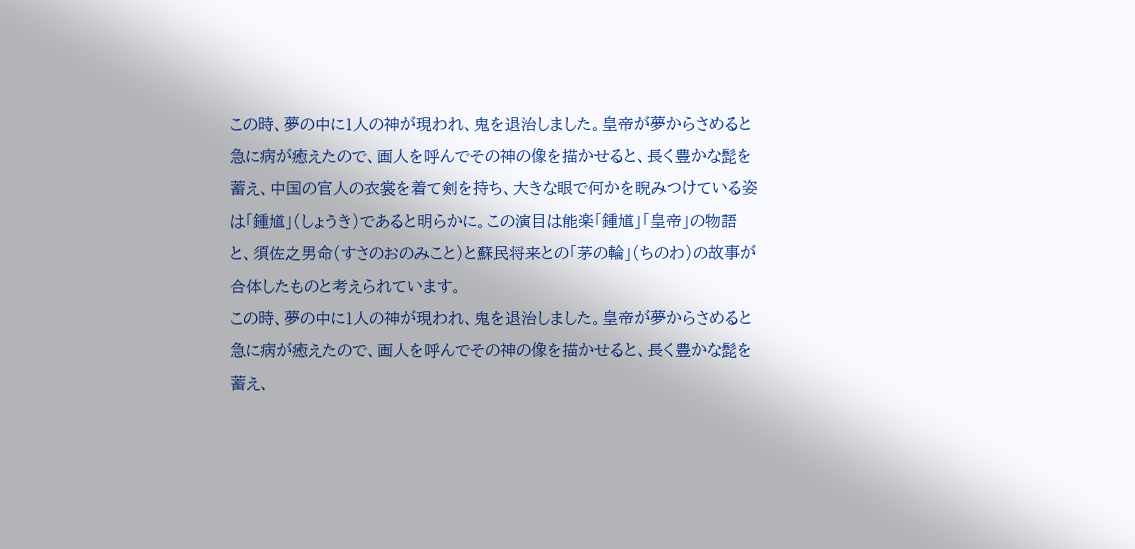この時、夢の中に1人の神が現われ、鬼を退治しました。皇帝が夢からさめると急に病が癒えたので、画人を呼んでその神の像を描かせると、長く豊かな髭を蓄え、中国の官人の衣裳を着て剣を持ち、大きな眼で何かを睨みつけている姿は「鍾馗」(しょうき)であると明らかに。この演目は能楽「鍾馗」「皇帝」の物語と、須佐之男命(すさのおのみこと)と蘇民将来との「茅の輪」(ちのわ)の故事が合体したものと考えられています。
この時、夢の中に1人の神が現われ、鬼を退治しました。皇帝が夢からさめると急に病が癒えたので、画人を呼んでその神の像を描かせると、長く豊かな髭を蓄え、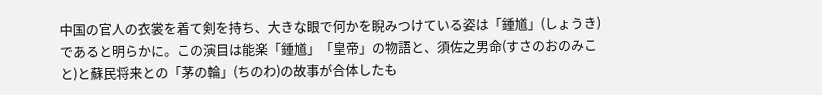中国の官人の衣裳を着て剣を持ち、大きな眼で何かを睨みつけている姿は「鍾馗」(しょうき)であると明らかに。この演目は能楽「鍾馗」「皇帝」の物語と、須佐之男命(すさのおのみこと)と蘇民将来との「茅の輪」(ちのわ)の故事が合体したも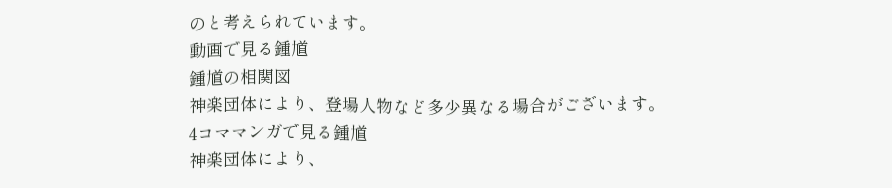のと考えられています。
動画で見る鍾馗
鍾馗の相関図
神楽団体により、登場人物など多少異なる場合がございます。
4コママンガで見る鍾馗
神楽団体により、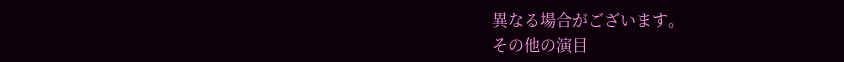異なる場合がございます。
その他の演目